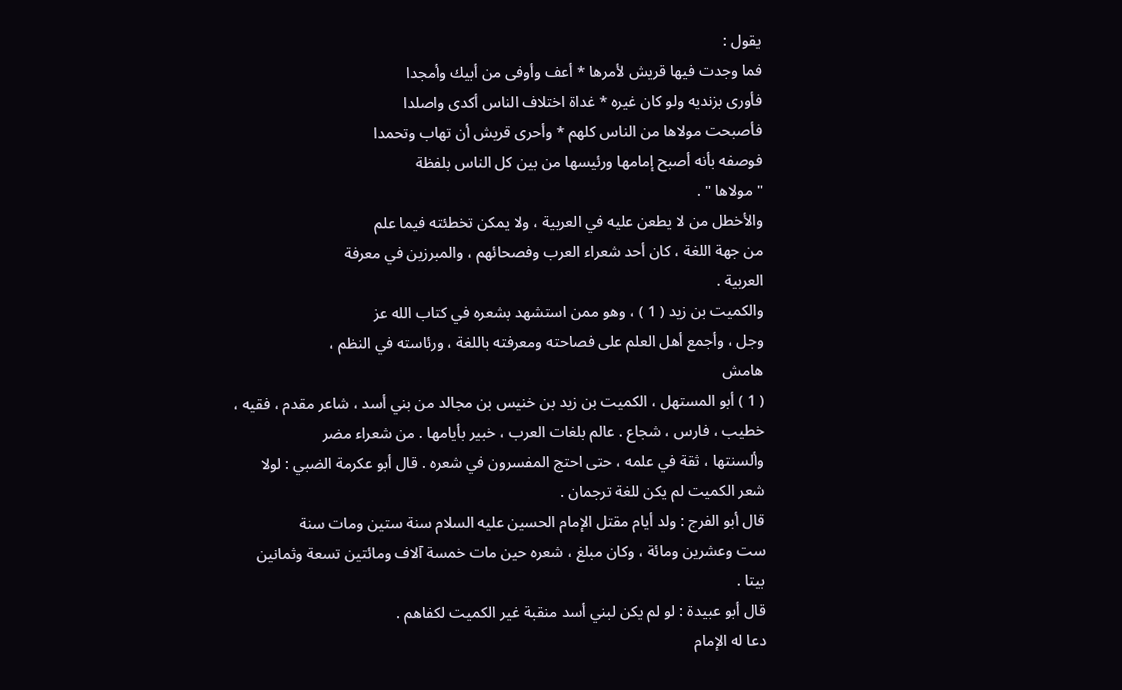يقول :
فما وجدت فيها قريش لأمرها * أعف وأوفى من أبيك وأمجدا
فأورى بزنديه ولو كان غيره * غداة اختلاف الناس أكدى واصلدا
فأصبحت مولاها من الناس كلهم * وأحرى قريش أن تهاب وتحمدا
فوصفه بأنه أصبح إمامها ورئيسها من بين كل الناس بلفظة
" مولاها " .
والأخطل من لا يطعن عليه في العربية ، ولا يمكن تخطئته فيما علم
من جهة اللغة ، كان أحد شعراء العرب وفصحائهم ، والمبرزين في معرفة
العربية .
والكميت بن زيد ( 1 ) ، وهو ممن استشهد بشعره في كتاب الله عز
وجل ، وأجمع أهل العلم على فصاحته ومعرفته باللغة ، ورئاسته في النظم ،
هامش
( 1 ) أبو المستهل ، الكميت بن زيد بن خنيس بن مجالد من بني أسد ، شاعر مقدم ، فقيه ،
خطيب ، فارس ، شجاع . عالم بلغات العرب ، خبير بأيامها . من شعراء مضر
وألسنتها ، ثقة في علمه ، حتى احتج المفسرون في شعره . قال أبو عكرمة الضبي : لولا
شعر الكميت لم يكن للغة ترجمان .
قال أبو الفرج : ولد أيام مقتل الإمام الحسين عليه السلام سنة ستين ومات سنة
ست وعشرين ومائة ، وكان مبلغ ، شعره حين مات خمسة آلاف ومائتين تسعة وثمانين
بيتا .
قال أبو عبيدة : لو لم يكن لبني أسد منقبة غير الكميت لكفاهم .
دعا له الإمام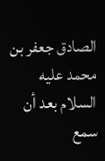الصادق جعفر بن محمد عليه السلام بعد أن سمع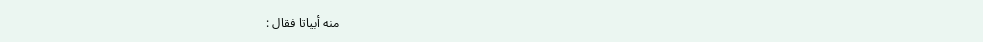منه أبياتا فقال :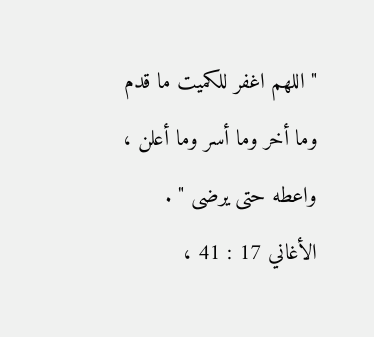" اللهم اغفر للكميت ما قدم وما أخر وما أسر وما أعلن ، واعطه حتى يرضى " .
الأغاني 17 : 41 ،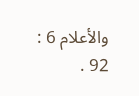والأعلام 6 : 92 .